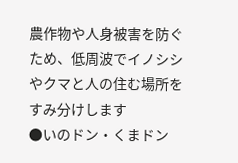農作物や人身被害を防ぐため、低周波でイノシシやクマと人の住む場所をすみ分けします
●いのドン・くまドン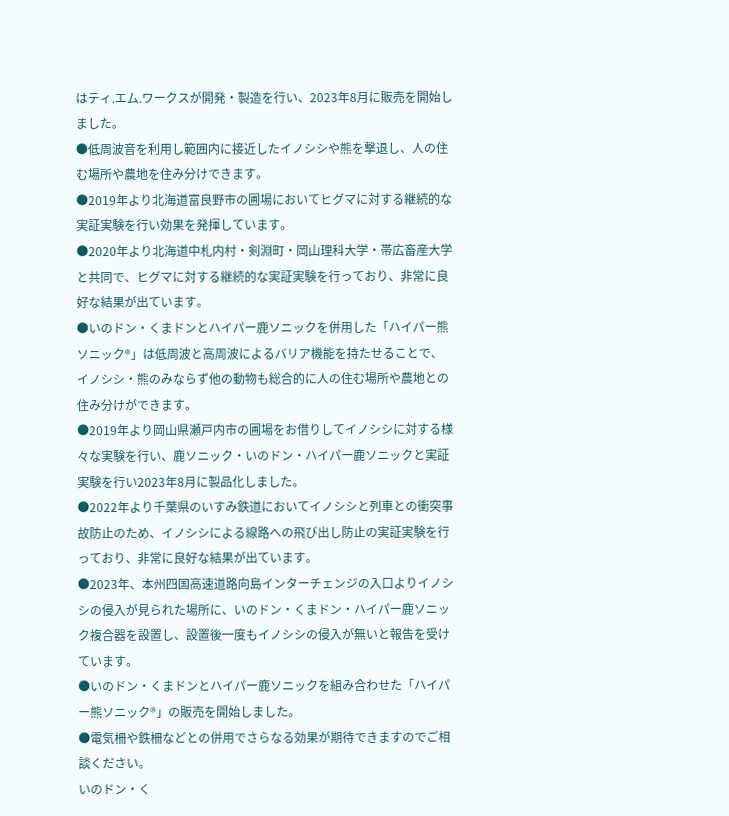はティ.エム.ワークスが開発・製造を行い、2023年8月に販売を開始しました。
●低周波音を利用し範囲内に接近したイノシシや熊を撃退し、人の住む場所や農地を住み分けできます。
●2019年より北海道富良野市の圃場においてヒグマに対する継続的な実証実験を行い効果を発揮しています。
●2020年より北海道中札内村・剣淵町・岡山理科大学・帯広畜産大学と共同で、ヒグマに対する継続的な実証実験を行っており、非常に良好な結果が出ています。
●いのドン・くまドンとハイパー鹿ソニックを併用した「ハイパー熊ソニック®」は低周波と高周波によるバリア機能を持たせることで、イノシシ・熊のみならず他の動物も総合的に人の住む場所や農地との住み分けができます。
●2019年より岡山県瀬戸内市の圃場をお借りしてイノシシに対する様々な実験を行い、鹿ソニック・いのドン・ハイパー鹿ソニックと実証実験を行い2023年8月に製品化しました。
●2022年より千葉県のいすみ鉄道においてイノシシと列車との衝突事故防止のため、イノシシによる線路への飛び出し防止の実証実験を行っており、非常に良好な結果が出ています。
●2023年、本州四国高速道路向島インターチェンジの入口よりイノシシの侵入が見られた場所に、いのドン・くまドン・ハイパー鹿ソニック複合器を設置し、設置後一度もイノシシの侵入が無いと報告を受けています。
●いのドン・くまドンとハイパー鹿ソニックを組み合わせた「ハイパー熊ソニック®」の販売を開始しました。
●電気柵や鉄柵などとの併用でさらなる効果が期待できますのでご相談ください。
いのドン・く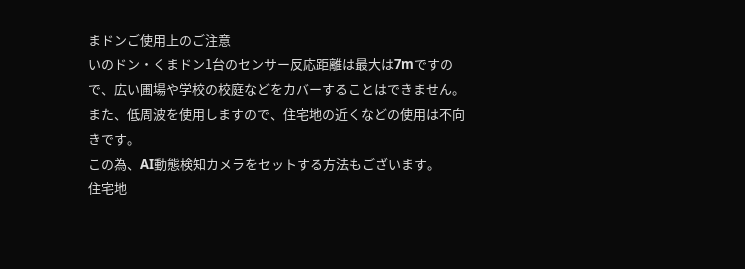まドンご使用上のご注意
いのドン・くまドン1台のセンサー反応距離は最大は7mですので、広い圃場や学校の校庭などをカバーすることはできません。
また、低周波を使用しますので、住宅地の近くなどの使用は不向きです。
この為、AI動態検知カメラをセットする方法もございます。
住宅地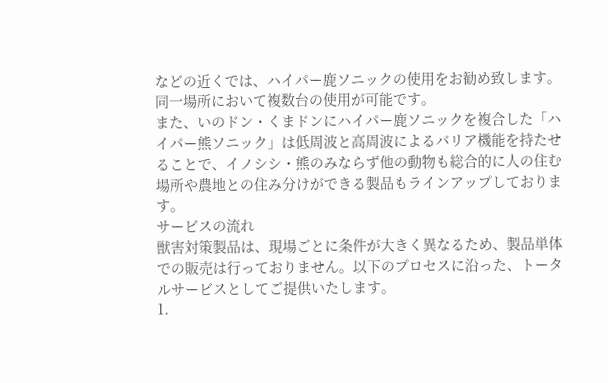などの近くでは、ハイパー鹿ソニックの使用をお勧め致します。
同一場所において複数台の使用が可能です。
また、いのドン・くまドンにハイパー鹿ソニックを複合した「ハイパー熊ソニック」は低周波と高周波によるバリア機能を持たせることで、イノシシ・熊のみならず他の動物も総合的に人の住む場所や農地との住み分けができる製品もラインアップしております。
サービスの流れ
獣害対策製品は、現場ごとに条件が大きく異なるため、製品単体での販売は行っておりません。以下のプロセスに沿った、トータルサービスとしてご提供いたします。
1.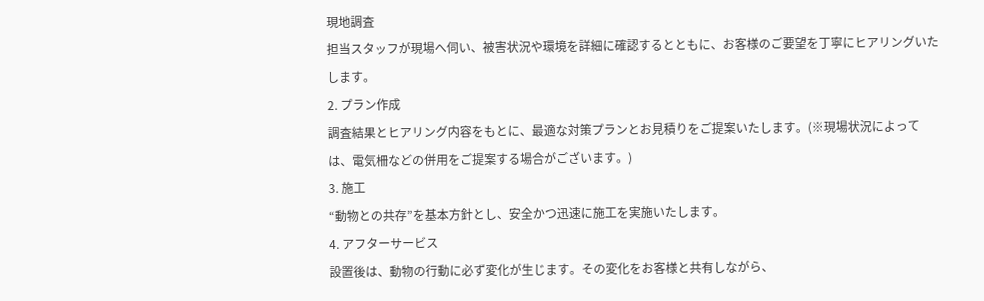現地調査
担当スタッフが現場へ伺い、被害状況や環境を詳細に確認するとともに、お客様のご要望を丁寧にヒアリングいたします。
2. プラン作成
調査結果とヒアリング内容をもとに、最適な対策プランとお見積りをご提案いたします。(※現場状況によっては、電気柵などの併用をご提案する場合がございます。)
3. 施工
“動物との共存”を基本方針とし、安全かつ迅速に施工を実施いたします。
4. アフターサービス
設置後は、動物の行動に必ず変化が生じます。その変化をお客様と共有しながら、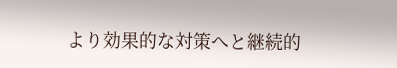より効果的な対策へと継続的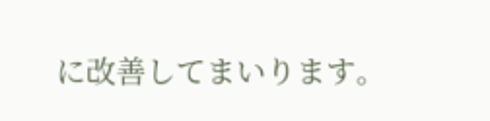に改善してまいります。